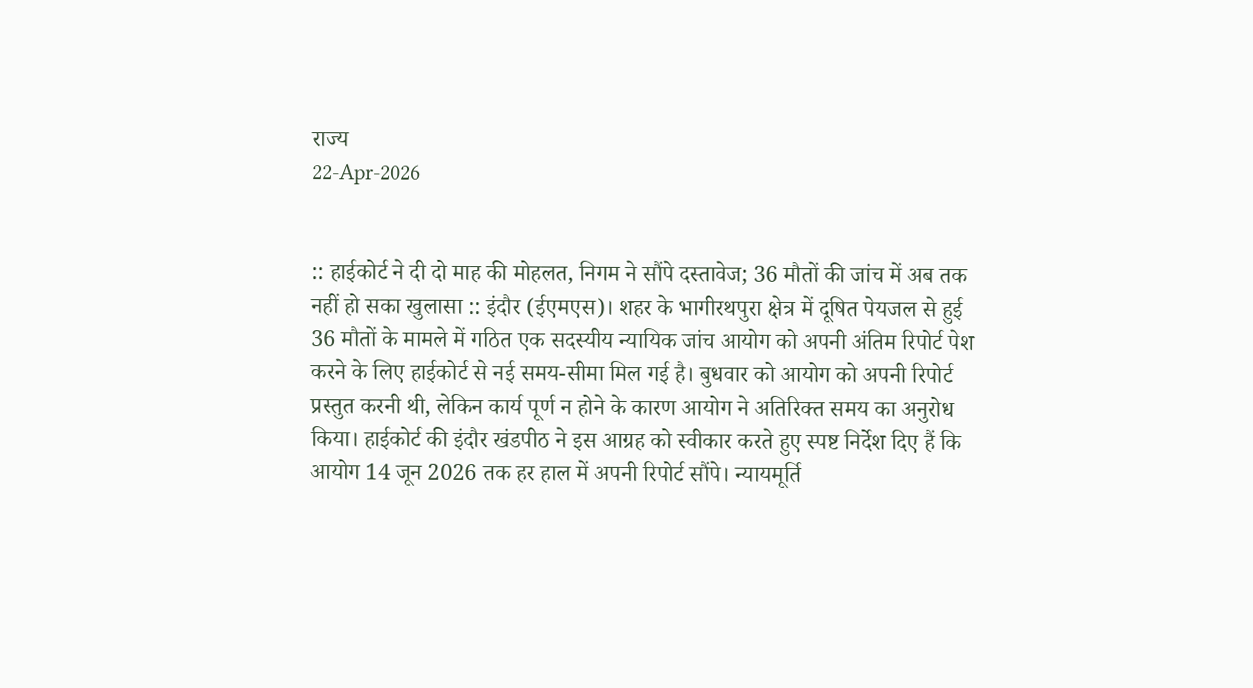राज्य
22-Apr-2026


:: हाईकोर्ट ने दी दो माह की मोहलत, निगम ने सौंपे दस्तावेज; 36 मौतों की जांच में अब तक नहीं हो सका खुलासा :: इंदौर (ईएमएस)। शहर के भागीरथपुरा क्षेत्र में दूषित पेयजल से हुई 36 मौतों के मामले में गठित एक सदस्यीय न्यायिक जांच आयोग को अपनी अंतिम रिपोर्ट पेश करने के लिए हाईकोर्ट से नई समय-सीमा मिल गई है। बुधवार को आयोग को अपनी रिपोर्ट प्रस्तुत करनी थी, लेकिन कार्य पूर्ण न होने के कारण आयोग ने अतिरिक्त समय का अनुरोध किया। हाईकोर्ट की इंदौर खंडपीठ ने इस आग्रह को स्वीकार करते हुए स्पष्ट निर्देश दिए हैं कि आयोग 14 जून 2026 तक हर हाल में अपनी रिपोर्ट सौंपे। न्यायमूर्ति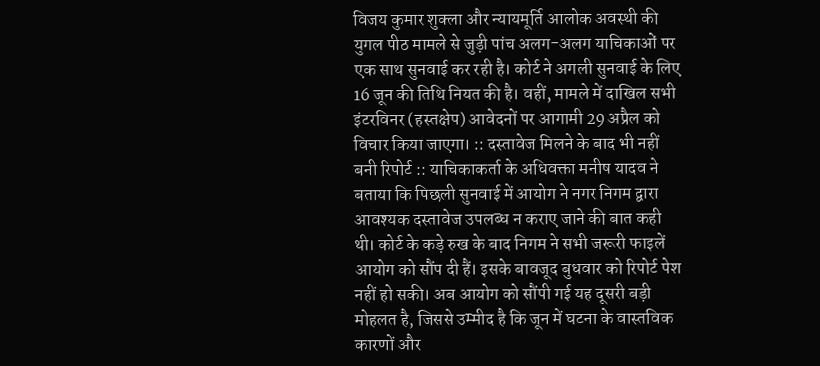विजय कुमार शुक्ला और न्यायमूर्ति आलोक अवस्थी की युगल पीठ मामले से जुड़ी पांच अलग-अलग याचिकाओं पर एक साथ सुनवाई कर रही है। कोर्ट ने अगली सुनवाई के लिए 16 जून की तिथि नियत की है। वहीं, मामले में दाखिल सभी इंटरविनर (हस्तक्षेप) आवेदनों पर आगामी 29 अप्रैल को विचार किया जाएगा। :: दस्तावेज मिलने के बाद भी नहीं बनी रिपोर्ट :: याचिकाकर्ता के अधिवक्ता मनीष यादव ने बताया कि पिछली सुनवाई में आयोग ने नगर निगम द्वारा आवश्यक दस्तावेज उपलब्ध न कराए जाने की बात कही थी। कोर्ट के कड़े रुख के बाद निगम ने सभी जरूरी फाइलें आयोग को सौंप दी हैं। इसके बावजूद बुधवार को रिपोर्ट पेश नहीं हो सकी। अब आयोग को सौंपी गई यह दूसरी बड़ी मोहलत है, जिससे उम्मीद है कि जून में घटना के वास्तविक कारणों और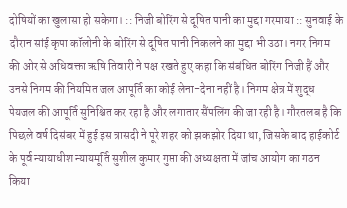दोषियों का खुलासा हो सकेगा। :: निजी बोरिंग से दूषित पानी का मुद्दा गरमाया :: सुनवाई के दौरान सांई कृपा कॉलोनी के बोरिंग से दूषित पानी निकलने का मुद्दा भी उठा। नगर निगम की ओर से अधिवक्ता ऋषि तिवारी ने पक्ष रखते हुए कहा कि संबंधित बोरिंग निजी हैं और उनसे निगम की नियमित जल आपूर्ति का कोई लेना-देना नहीं है। निगम क्षेत्र में शुद्ध पेयजल की आपूर्ति सुनिश्चित कर रहा है और लगातार सैंपलिंग की जा रही है। गौरतलब है कि पिछले वर्ष दिसंबर में हुई इस त्रासदी ने पूरे शहर को झकझोर दिया था, जिसके बाद हाईकोर्ट के पूर्व न्यायाधीश न्यायमूर्ति सुशील कुमार गुप्ता की अध्यक्षता में जांच आयोग का गठन किया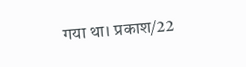गया था। प्रकाश/22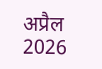अप्रैल 2026